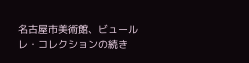名古屋市美術館、ビュールレ・コレクションの続き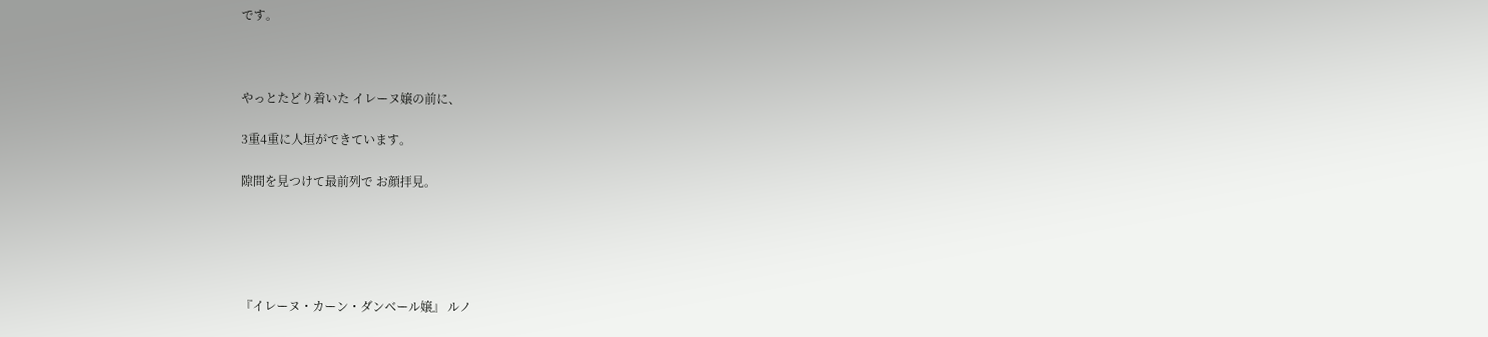です。



やっとたどり着いた イレーヌ嬢の前に、

3重4重に人垣ができています。

隙間を見つけて最前列で お顔拝見。





『イレーヌ・カーン・ダンベール嬢』 ルノ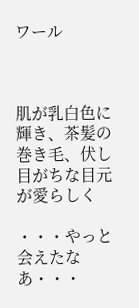ワール



肌が乳白色に輝き、茶髪の巻き毛、伏し目がちな目元が愛らしく

・・・やっと会えたなあ・・・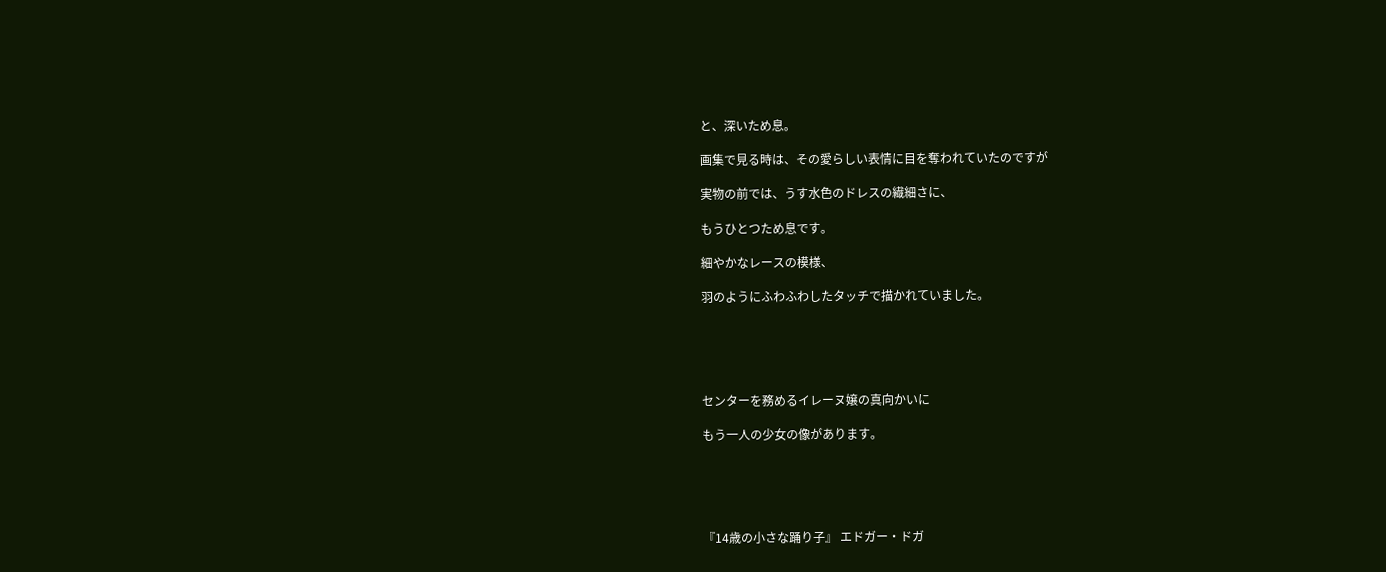と、深いため息。

画集で見る時は、その愛らしい表情に目を奪われていたのですが

実物の前では、うす水色のドレスの繊細さに、

もうひとつため息です。

細やかなレースの模様、

羽のようにふわふわしたタッチで描かれていました。





センターを務めるイレーヌ嬢の真向かいに

もう一人の少女の像があります。





『14歳の小さな踊り子』 エドガー・ドガ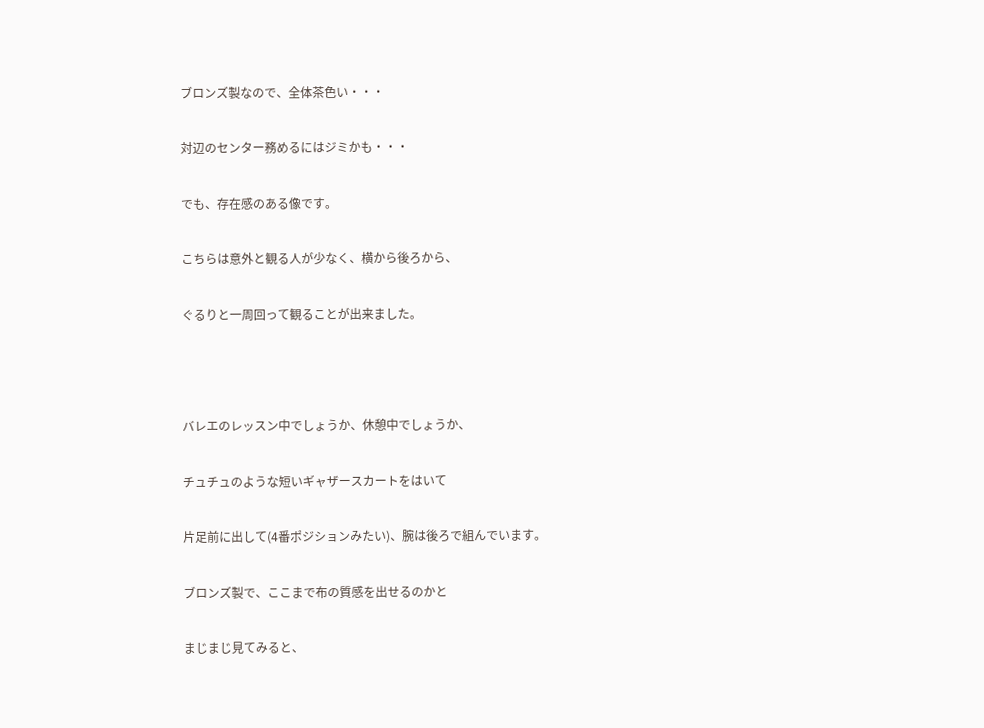ブロンズ製なので、全体茶色い・・・

対辺のセンター務めるにはジミかも・・・

でも、存在感のある像です。

こちらは意外と観る人が少なく、横から後ろから、

ぐるりと一周回って観ることが出来ました。



バレエのレッスン中でしょうか、休憩中でしょうか、

チュチュのような短いギャザースカートをはいて

片足前に出して(4番ポジションみたい)、腕は後ろで組んでいます。

ブロンズ製で、ここまで布の質感を出せるのかと

まじまじ見てみると、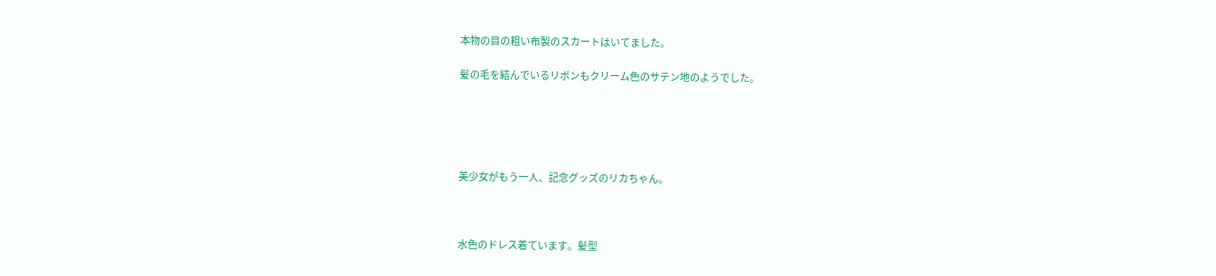本物の目の粗い布製のスカートはいてました。

髪の毛を結んでいるリボンもクリーム色のサテン地のようでした。





美少女がもう一人、記念グッズのリカちゃん。



水色のドレス着ています。髪型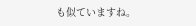も似ていますね。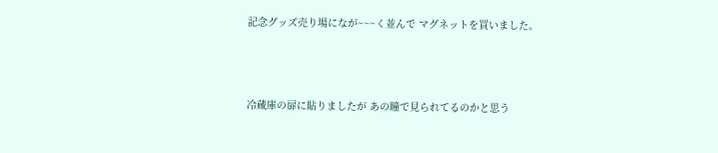記念グッズ売り場になが~~~く並んで マグネットを買いました。



冷蔵庫の扉に貼りましたが あの瞳で見られてるのかと思う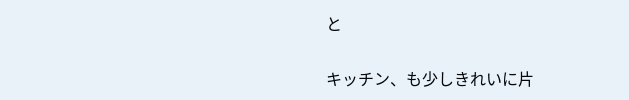と

キッチン、も少しきれいに片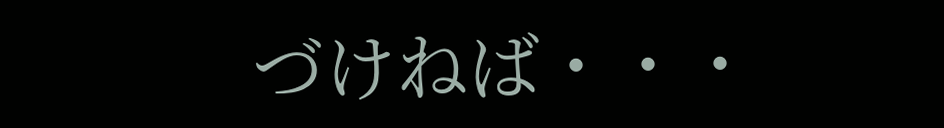づけねば・・・